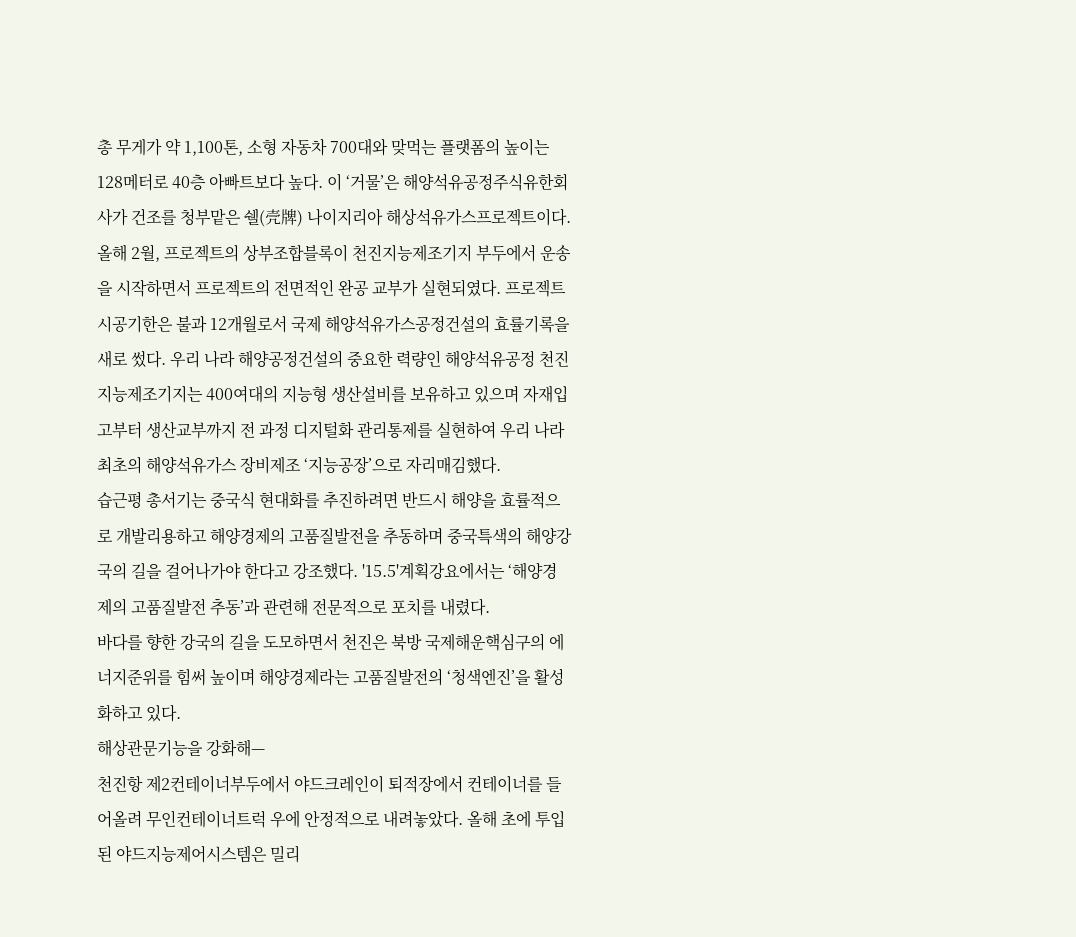총 무게가 약 1,100톤, 소형 자동차 700대와 맞먹는 플랫폼의 높이는 128메터로 40층 아빠트보다 높다. 이 ‘거물’은 해양석유공정주식유한회사가 건조를 청부맡은 쉘(壳牌) 나이지리아 해상석유가스프로젝트이다.
올해 2월, 프로젝트의 상부조합블록이 천진지능제조기지 부두에서 운송을 시작하면서 프로젝트의 전면적인 완공 교부가 실현되였다. 프로젝트 시공기한은 불과 12개월로서 국제 해양석유가스공정건설의 효률기록을 새로 썼다. 우리 나라 해양공정건설의 중요한 력량인 해양석유공정 천진지능제조기지는 400여대의 지능형 생산설비를 보유하고 있으며 자재입고부터 생산교부까지 전 과정 디지털화 관리통제를 실현하여 우리 나라 최초의 해양석유가스 장비제조 ‘지능공장’으로 자리매김했다.
습근평 총서기는 중국식 현대화를 추진하려면 반드시 해양을 효률적으로 개발리용하고 해양경제의 고품질발전을 추동하며 중국특색의 해양강국의 길을 걸어나가야 한다고 강조했다. '15.5'계획강요에서는 ‘해양경제의 고품질발전 추동’과 관련해 전문적으로 포치를 내렸다.
바다를 향한 강국의 길을 도모하면서 천진은 북방 국제해운핵심구의 에너지준위를 힘써 높이며 해양경제라는 고품질발전의 ‘청색엔진’을 활성화하고 있다.
해상관문기능을 강화해—
천진항 제2컨테이너부두에서 야드크레인이 퇴적장에서 컨테이너를 들어올려 무인컨테이너트럭 우에 안정적으로 내려놓았다. 올해 초에 투입된 야드지능제어시스템은 밀리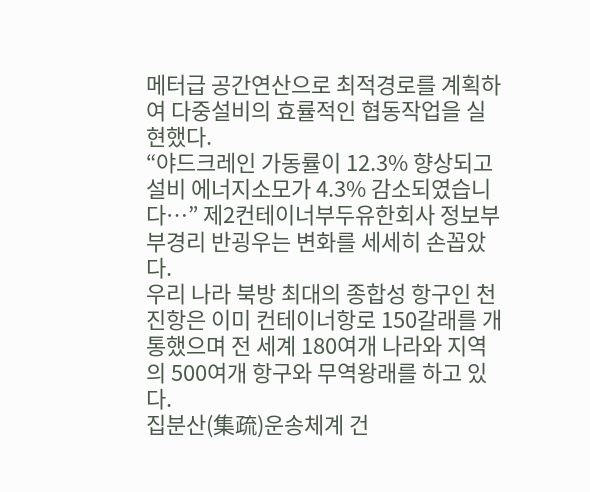메터급 공간연산으로 최적경로를 계획하여 다중설비의 효률적인 협동작업을 실현했다.
“야드크레인 가동률이 12.3% 향상되고 설비 에너지소모가 4.3% 감소되였습니다…” 제2컨테이너부두유한회사 정보부 부경리 반굉우는 변화를 세세히 손꼽았다.
우리 나라 북방 최대의 종합성 항구인 천진항은 이미 컨테이너항로 150갈래를 개통했으며 전 세계 180여개 나라와 지역의 500여개 항구와 무역왕래를 하고 있다.
집분산(集疏)운송체계 건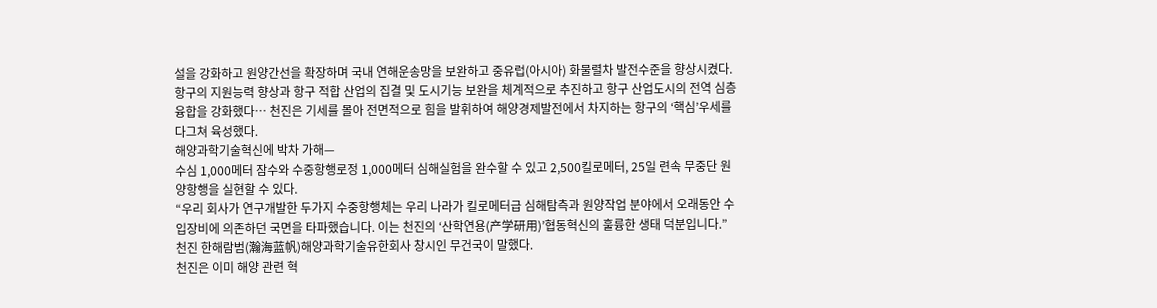설을 강화하고 원양간선을 확장하며 국내 연해운송망을 보완하고 중유럽(아시아) 화물렬차 발전수준을 향상시켰다. 항구의 지원능력 향상과 항구 적합 산업의 집결 및 도시기능 보완을 체계적으로 추진하고 항구 산업도시의 전역 심층융합을 강화했다… 천진은 기세를 몰아 전면적으로 힘을 발휘하여 해양경제발전에서 차지하는 항구의 ‘핵심’우세를 다그쳐 육성했다.
해양과학기술혁신에 박차 가해—
수심 1,000메터 잠수와 수중항행로정 1,000메터 심해실험을 완수할 수 있고 2,500킬로메터, 25일 련속 무중단 원양항행을 실현할 수 있다.
“우리 회사가 연구개발한 두가지 수중항행체는 우리 나라가 킬로메터급 심해탐측과 원양작업 분야에서 오래동안 수입장비에 의존하던 국면을 타파했습니다. 이는 천진의 ‘산학연용(产学研用)’협동혁신의 훌륭한 생태 덕분입니다.” 천진 한해람범(瀚海蓝帆)해양과학기술유한회사 창시인 무건국이 말했다.
천진은 이미 해양 관련 혁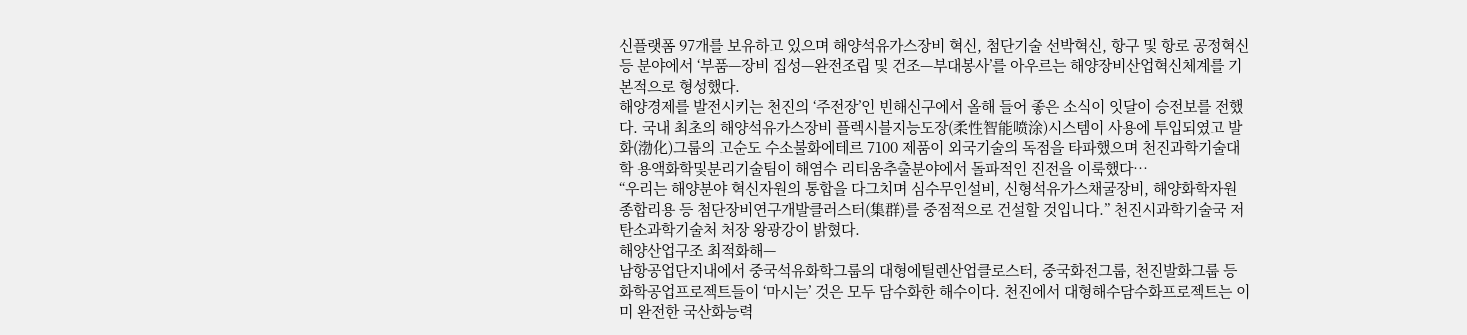신플랫폼 97개를 보유하고 있으며 해양석유가스장비 혁신, 첨단기술 선박혁신, 항구 및 항로 공정혁신 등 분야에서 ‘부품—장비 집성—완전조립 및 건조—부대봉사’를 아우르는 해양장비산업혁신체계를 기본적으로 형성했다.
해양경제를 발전시키는 천진의 ‘주전장’인 빈해신구에서 올해 들어 좋은 소식이 잇달이 승전보를 전했다. 국내 최초의 해양석유가스장비 플렉시블지능도장(柔性智能喷涂)시스템이 사용에 투입되였고 발화(渤化)그룹의 고순도 수소불화에테르 7100 제품이 외국기술의 독점을 타파했으며 천진과학기술대학 용액화학및분리기술팀이 해염수 리티움추출분야에서 돌파적인 진전을 이룩했다…
“우리는 해양분야 혁신자원의 통합을 다그치며 심수무인설비, 신형석유가스채굴장비, 해양화학자원 종합리용 등 첨단장비연구개발클러스터(集群)를 중점적으로 건설할 것입니다.” 천진시과학기술국 저탄소과학기술처 처장 왕광강이 밝혔다.
해양산업구조 최적화해—
남항공업단지내에서 중국석유화학그룹의 대형에틸렌산업클로스터, 중국화전그룹, 천진발화그룹 등 화학공업프로젝트들이 ‘마시는’ 것은 모두 담수화한 해수이다. 천진에서 대형해수담수화프로젝트는 이미 완전한 국산화능력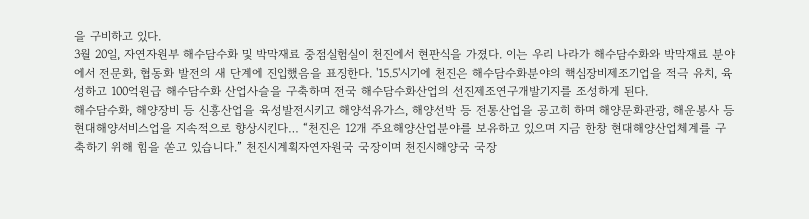을 구비하고 있다.
3월 20일, 자연자원부 해수담수화 및 박막재료 중점실험실이 천진에서 현판식을 가졌다. 이는 우리 나라가 해수담수화와 박막재료 분야에서 전문화, 협동화 발전의 새 단계에 진입했음을 표징한다. '15.5'시기에 천진은 해수담수화분야의 핵심장비제조기업을 적극 유치, 육성하고 100억원급 해수담수화 산업사슬을 구축하며 전국 해수담수화산업의 선진제조연구개발기지를 조성하게 된다.
해수담수화, 해양장비 등 신흥산업을 육성발전시키고 해양석유가스, 해양선박 등 전통산업을 공고히 하며 해양문화관광, 해운봉사 등 현대해양서비스업을 지속적으로 향상시킨다… “천진은 12개 주요해양산업분야를 보유하고 있으며 지금 한창 현대해양산업체계를 구축하기 위해 힘을 쏟고 있습니다.” 천진시계획자연자원국 국장이며 천진시해양국 국장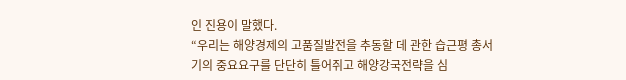인 진용이 말했다.
“우리는 해양경제의 고품질발전을 추동할 데 관한 습근평 총서기의 중요요구를 단단히 틀어쥐고 해양강국전략을 심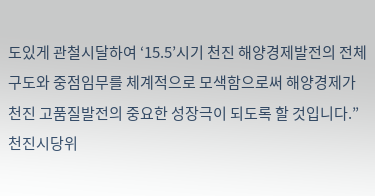도있게 관철시달하여 ‘15.5’시기 천진 해양경제발전의 전체 구도와 중점임무를 체계적으로 모색함으로써 해양경제가 천진 고품질발전의 중요한 성장극이 되도록 할 것입니다.” 천진시당위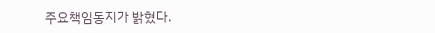주요책임동지가 밝혔다.